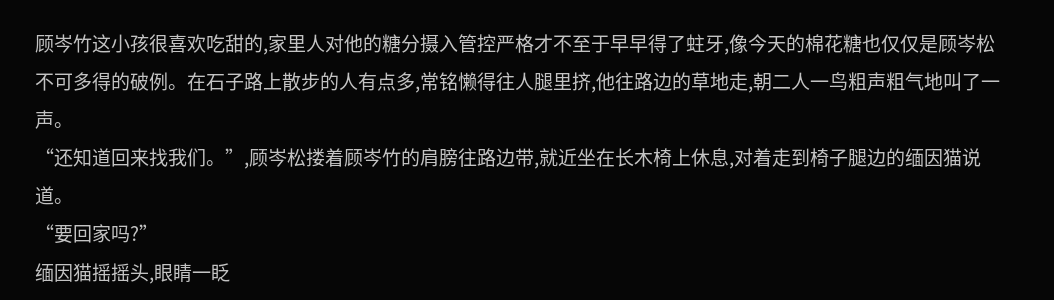顾岑竹这小孩很喜欢吃甜的,家里人对他的糖分摄入管控严格才不至于早早得了蛀牙,像今天的棉花糖也仅仅是顾岑松不可多得的破例。在石子路上散步的人有点多,常铭懒得往人腿里挤,他往路边的草地走,朝二人一鸟粗声粗气地叫了一声。
“还知道回来找我们。”,顾岑松搂着顾岑竹的肩膀往路边带,就近坐在长木椅上休息,对着走到椅子腿边的缅因猫说道。
“要回家吗?”
缅因猫摇摇头,眼睛一眨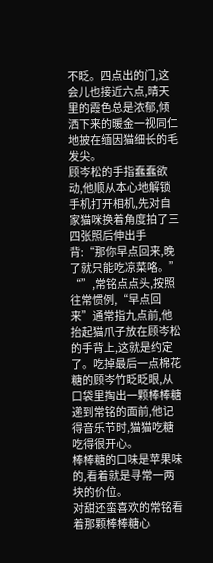不眨。四点出的门,这会儿也接近六点,晴天里的霞色总是浓郁,倾洒下来的暖金一视同仁地披在缅因猫细长的毛发尖。
顾岑松的手指蠢蠢欲动,他顺从本心地解锁手机打开相机,先对自家猫咪换着角度拍了三四张照后伸出手背:“那你早点回来,晚了就只能吃凉菜咯。”
“”,常铭点点头,按照往常惯例,“早点回来”通常指九点前,他抬起猫爪子放在顾岑松的手背上,这就是约定了。吃掉最后一点棉花糖的顾岑竹眨眨眼,从口袋里掏出一颗棒棒糖递到常铭的面前,他记得音乐节时,猫猫吃糖吃得很开心。
棒棒糖的口味是苹果味的,看着就是寻常一两块的价位。
对甜还蛮喜欢的常铭看着那颗棒棒糖心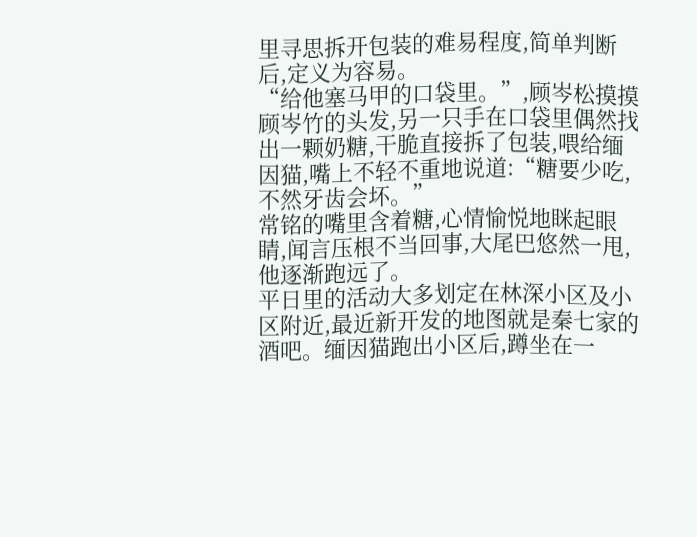里寻思拆开包装的难易程度,简单判断后,定义为容易。
“给他塞马甲的口袋里。”,顾岑松摸摸顾岑竹的头发,另一只手在口袋里偶然找出一颗奶糖,干脆直接拆了包装,喂给缅因猫,嘴上不轻不重地说道:“糖要少吃,不然牙齿会坏。”
常铭的嘴里含着糖,心情愉悦地眯起眼睛,闻言压根不当回事,大尾巴悠然一甩,他逐渐跑远了。
平日里的活动大多划定在林深小区及小区附近,最近新开发的地图就是秦七家的酒吧。缅因猫跑出小区后,蹲坐在一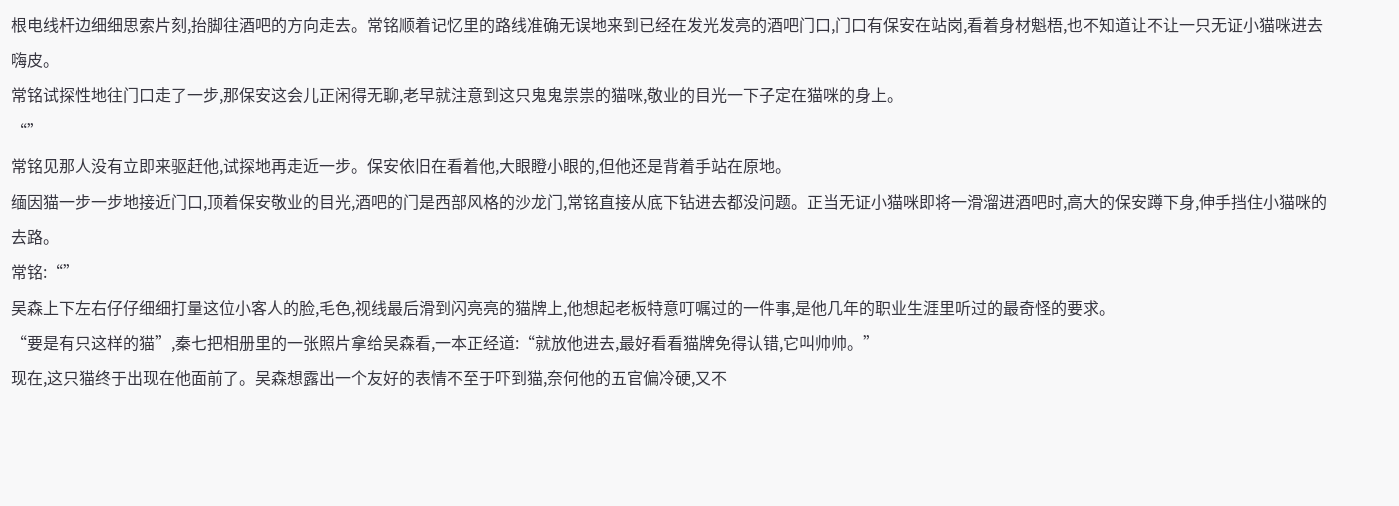根电线杆边细细思索片刻,抬脚往酒吧的方向走去。常铭顺着记忆里的路线准确无误地来到已经在发光发亮的酒吧门口,门口有保安在站岗,看着身材魁梧,也不知道让不让一只无证小猫咪进去嗨皮。
常铭试探性地往门口走了一步,那保安这会儿正闲得无聊,老早就注意到这只鬼鬼祟祟的猫咪,敬业的目光一下子定在猫咪的身上。
“”
常铭见那人没有立即来驱赶他,试探地再走近一步。保安依旧在看着他,大眼瞪小眼的,但他还是背着手站在原地。
缅因猫一步一步地接近门口,顶着保安敬业的目光,酒吧的门是西部风格的沙龙门,常铭直接从底下钻进去都没问题。正当无证小猫咪即将一滑溜进酒吧时,高大的保安蹲下身,伸手挡住小猫咪的去路。
常铭:“”
吴森上下左右仔仔细细打量这位小客人的脸,毛色,视线最后滑到闪亮亮的猫牌上,他想起老板特意叮嘱过的一件事,是他几年的职业生涯里听过的最奇怪的要求。
“要是有只这样的猫”,秦七把相册里的一张照片拿给吴森看,一本正经道:“就放他进去,最好看看猫牌免得认错,它叫帅帅。”
现在,这只猫终于出现在他面前了。吴森想露出一个友好的表情不至于吓到猫,奈何他的五官偏冷硬,又不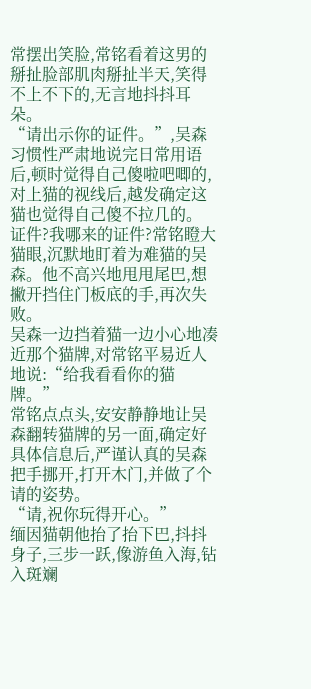常摆出笑脸,常铭看着这男的掰扯脸部肌肉掰扯半天,笑得不上不下的,无言地抖抖耳朵。
“请出示你的证件。”,吴森习惯性严肃地说完日常用语后,顿时觉得自己傻啦吧唧的,对上猫的视线后,越发确定这猫也觉得自己傻不拉几的。
证件?我哪来的证件?常铭瞪大猫眼,沉默地盯着为难猫的吴森。他不高兴地甩甩尾巴,想撇开挡住门板底的手,再次失败。
吴森一边挡着猫一边小心地凑近那个猫牌,对常铭平易近人地说:“给我看看你的猫牌。”
常铭点点头,安安静静地让吴森翻转猫牌的另一面,确定好具体信息后,严谨认真的吴森把手挪开,打开木门,并做了个请的姿势。
“请,祝你玩得开心。”
缅因猫朝他抬了抬下巴,抖抖身子,三步一跃,像游鱼入海,钻入斑斓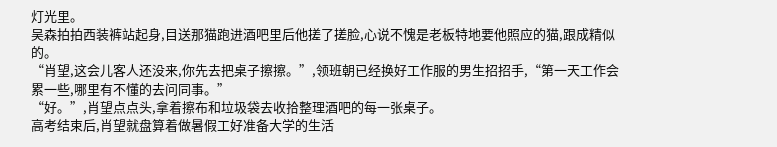灯光里。
吴森拍拍西装裤站起身,目送那猫跑进酒吧里后他搓了搓脸,心说不愧是老板特地要他照应的猫,跟成精似的。
“肖望,这会儿客人还没来,你先去把桌子擦擦。”,领班朝已经换好工作服的男生招招手,“第一天工作会累一些,哪里有不懂的去问同事。”
“好。”,肖望点点头,拿着擦布和垃圾袋去收拾整理酒吧的每一张桌子。
高考结束后,肖望就盘算着做暑假工好准备大学的生活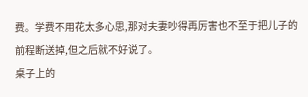费。学费不用花太多心思,那对夫妻吵得再厉害也不至于把儿子的前程断送掉,但之后就不好说了。
桌子上的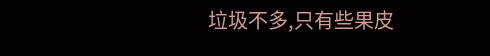垃圾不多,只有些果皮